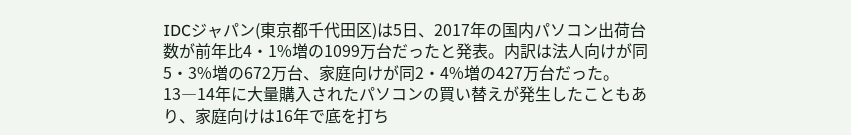IDCジャパン(東京都千代田区)は5日、2017年の国内パソコン出荷台数が前年比4・1%増の1099万台だったと発表。内訳は法人向けが同5・3%増の672万台、家庭向けが同2・4%増の427万台だった。13―14年に大量購入されたパソコンの買い替えが発生したこともあり、家庭向けは16年で底を打ち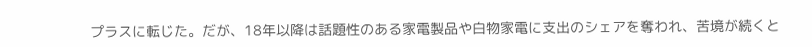プラスに転じた。だが、18年以降は話題性のある家電製品や白物家電に支出のシェアを奪われ、苦境が続くと